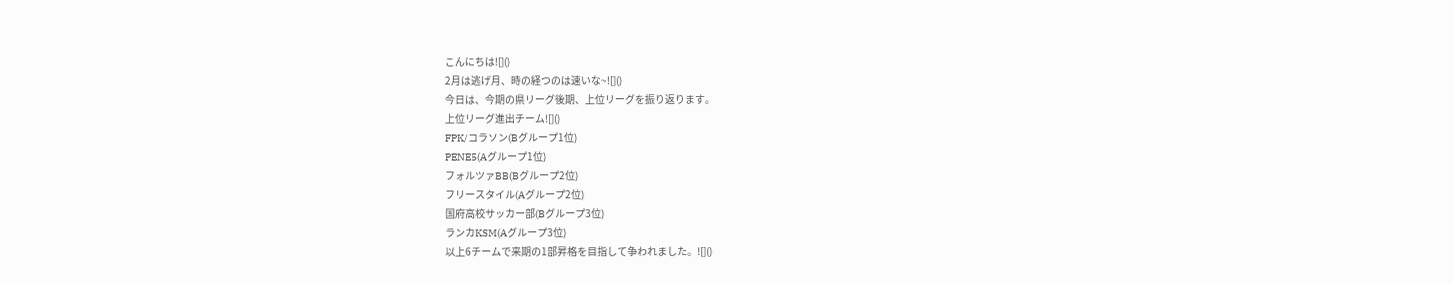こんにちは![]()
2月は逃げ月、時の経つのは速いな~![]()
今日は、今期の県リーグ後期、上位リーグを振り返ります。
上位リーグ進出チーム![]()
FPK/コラソン(Bグループ1位)
PENE5(Aグループ1位)
フォルツァBB(Bグループ2位)
フリースタイル(Aグループ2位)
国府高校サッカー部(Bグループ3位)
ランカKSM(Aグループ3位)
以上6チームで来期の1部昇格を目指して争われました。![]()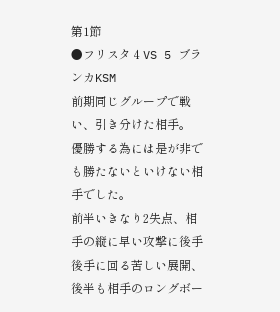第1節
●フリスタ 4 VS 5 ブランカKSM
前期同じグループで戦い、引き分けた相手。
優勝する為には是が非でも勝たないといけない相手でした。
前半いきなり2失点、相手の縦に早い攻撃に後手後手に回る苦しい展開、後半も相手のロングボー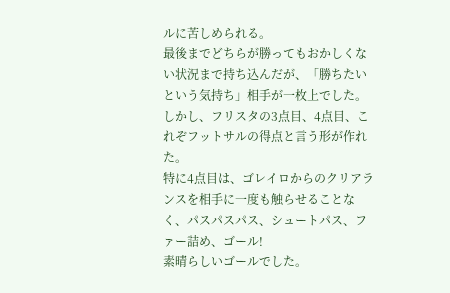ルに苦しめられる。
最後までどちらが勝ってもおかしくない状況まで持ち込んだが、「勝ちたいという気持ち」相手が一枚上でした。
しかし、フリスタの3点目、4点目、これぞフットサルの得点と言う形が作れた。
特に4点目は、ゴレイロからのクリアランスを相手に一度も触らせることなく、パスパスパス、シュートパス、ファー詰め、ゴール!
素晴らしいゴールでした。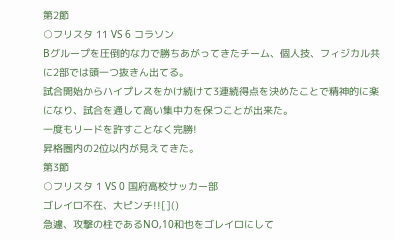第2節
○フリスタ 11 VS 6 コラソン
Bグループを圧倒的な力で勝ちあがってきたチーム、個人技、フィジカル共に2部では頭一つ抜きん出てる。
試合開始からハイプレスをかけ続けて3連続得点を決めたことで精神的に楽になり、試合を通して高い集中力を保つことが出来た。
一度もリードを許すことなく完勝!
昇格圏内の2位以内が見えてきた。
第3節
○フリスタ 1 VS 0 国府高校サッカー部
ゴレイロ不在、大ピンチ!![]()
急遽、攻撃の柱であるNO,10和也をゴレイロにして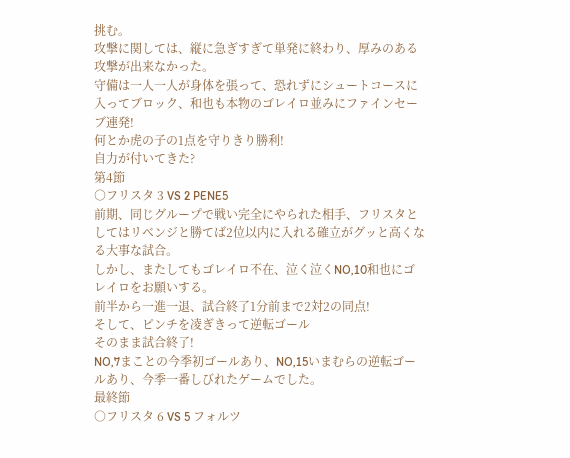挑む。
攻撃に関しては、縦に急ぎすぎて単発に終わり、厚みのある攻撃が出来なかった。
守備は一人一人が身体を張って、恐れずにシュートコースに入ってブロック、和也も本物のゴレイロ並みにファインセーブ連発!
何とか虎の子の1点を守りきり勝利!
自力が付いてきた?
第4節
○フリスタ 3 VS 2 PENE5
前期、同じグループで戦い完全にやられた相手、フリスタとしてはリベンジと勝てば2位以内に入れる確立がグッと高くなる大事な試合。
しかし、またしてもゴレイロ不在、泣く泣くNO,10和也にゴレイロをお願いする。
前半から一進一退、試合終了1分前まで2対2の同点!
そして、ピンチを凌ぎきって逆転ゴール
そのまま試合終了!
NO,7まことの今季初ゴールあり、NO,15いまむらの逆転ゴールあり、今季一番しびれたゲームでした。
最終節
○フリスタ 6 VS 5 フォルツ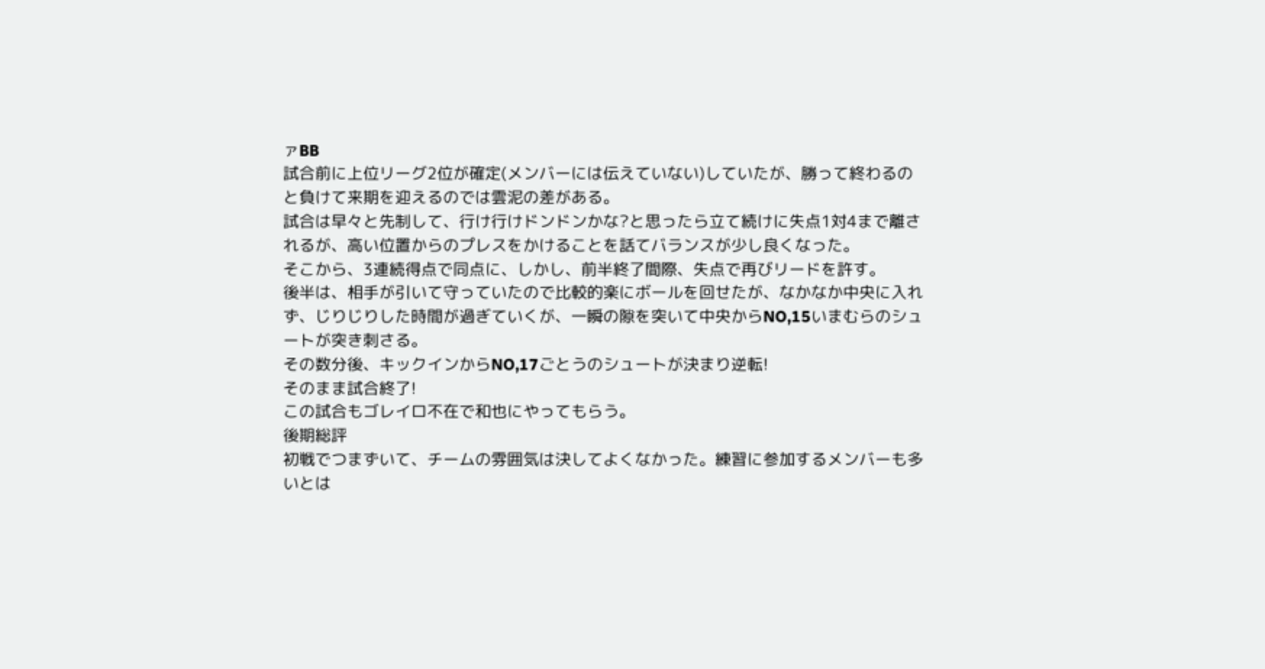ァBB
試合前に上位リーグ2位が確定(メンバーには伝えていない)していたが、勝って終わるのと負けて来期を迎えるのでは雲泥の差がある。
試合は早々と先制して、行け行けドンドンかな?と思ったら立て続けに失点1対4まで離されるが、高い位置からのプレスをかけることを話てバランスが少し良くなった。
そこから、3連続得点で同点に、しかし、前半終了間際、失点で再びリードを許す。
後半は、相手が引いて守っていたので比較的楽にボールを回せたが、なかなか中央に入れず、じりじりした時間が過ぎていくが、一瞬の隙を突いて中央からNO,15いまむらのシュートが突き刺さる。
その数分後、キックインからNO,17ごとうのシュートが決まり逆転!
そのまま試合終了!
この試合もゴレイロ不在で和也にやってもらう。
後期総評
初戦でつまずいて、チームの雰囲気は決してよくなかった。練習に参加するメンバーも多いとは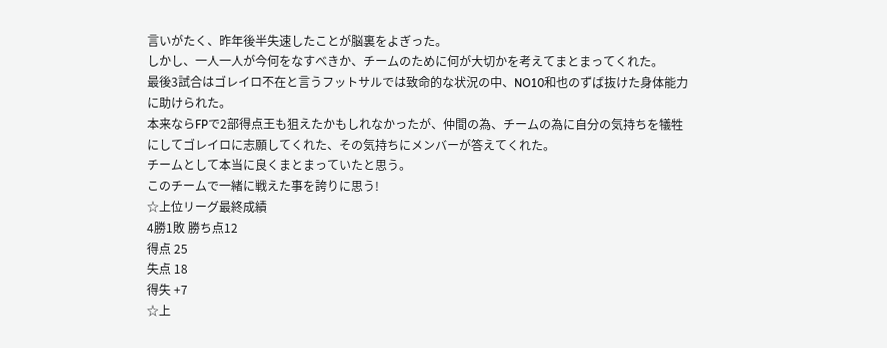言いがたく、昨年後半失速したことが脳裏をよぎった。
しかし、一人一人が今何をなすべきか、チームのために何が大切かを考えてまとまってくれた。
最後3試合はゴレイロ不在と言うフットサルでは致命的な状況の中、NO10和也のずば抜けた身体能力に助けられた。
本来ならFPで2部得点王も狙えたかもしれなかったが、仲間の為、チームの為に自分の気持ちを犠牲にしてゴレイロに志願してくれた、その気持ちにメンバーが答えてくれた。
チームとして本当に良くまとまっていたと思う。
このチームで一緒に戦えた事を誇りに思う!
☆上位リーグ最終成績
4勝1敗 勝ち点12
得点 25
失点 18
得失 +7
☆上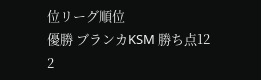位リーグ順位
優勝 ブランカKSM 勝ち点12
2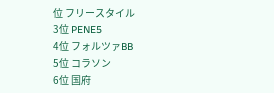位 フリースタイル
3位 PENE5
4位 フォルツァBB
5位 コラソン
6位 国府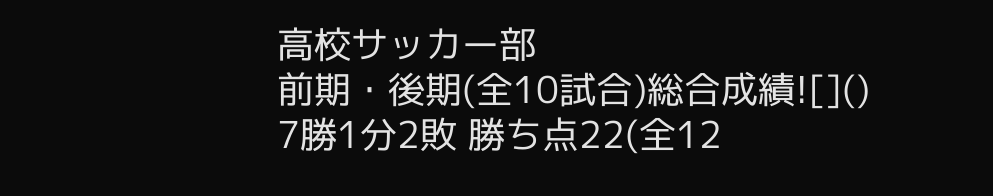高校サッカー部
前期・後期(全10試合)総合成績![]()
7勝1分2敗 勝ち点22(全12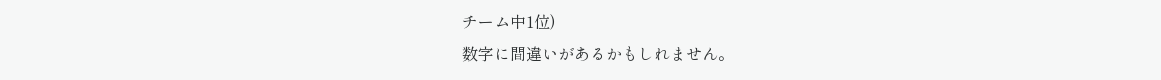チーム中1位)
数字に間違いがあるかもしれません。